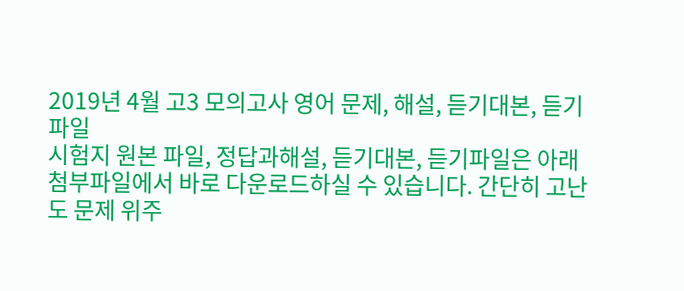2019년 4월 고3 모의고사 영어 문제, 해설, 듣기대본, 듣기파일
시험지 원본 파일, 정답과해설, 듣기대본, 듣기파일은 아래 첨부파일에서 바로 다운로드하실 수 있습니다. 간단히 고난도 문제 위주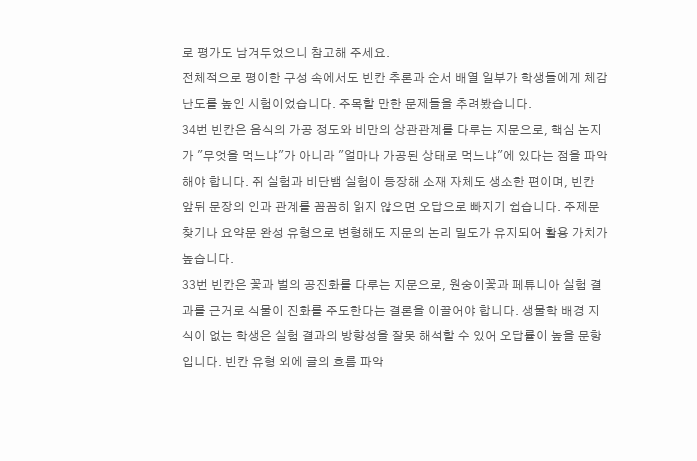로 평가도 남겨두었으니 참고해 주세요.
전체적으로 평이한 구성 속에서도 빈칸 추론과 순서 배열 일부가 학생들에게 체감 난도를 높인 시험이었습니다. 주목할 만한 문제들을 추려봤습니다.
34번 빈칸은 음식의 가공 정도와 비만의 상관관계를 다루는 지문으로, 핵심 논지가 "무엇을 먹느냐"가 아니라 "얼마나 가공된 상태로 먹느냐"에 있다는 점을 파악해야 합니다. 쥐 실험과 비단뱀 실험이 등장해 소재 자체도 생소한 편이며, 빈칸 앞뒤 문장의 인과 관계를 꼼꼼히 읽지 않으면 오답으로 빠지기 쉽습니다. 주제문 찾기나 요약문 완성 유형으로 변형해도 지문의 논리 밀도가 유지되어 활용 가치가 높습니다.
33번 빈칸은 꽃과 벌의 공진화를 다루는 지문으로, 원숭이꽃과 페튜니아 실험 결과를 근거로 식물이 진화를 주도한다는 결론을 이끌어야 합니다. 생물학 배경 지식이 없는 학생은 실험 결과의 방향성을 잘못 해석할 수 있어 오답률이 높을 문항입니다. 빈칸 유형 외에 글의 흐름 파악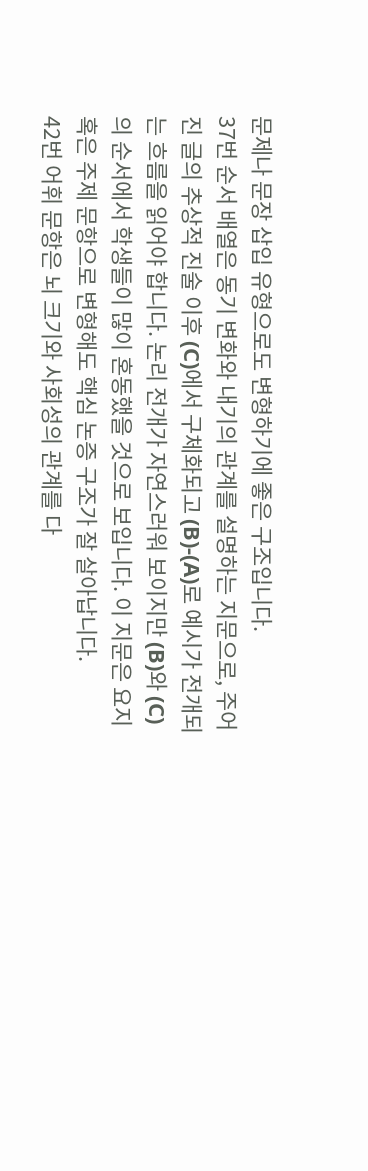문제나 문장 삽입 유형으로도 변형하기에 좋은 구조입니다.
37번 순서 배열은 동기 변화와 내기의 관계를 설명하는 지문으로, 주어진 글의 추상적 진술 이후 (C)에서 구체화되고 (B)-(A)로 예시가 전개되는 흐름을 읽어야 합니다. 논리 전개가 자연스러워 보이지만 (B)와 (C)의 순서에서 학생들이 많이 혼동했을 것으로 보입니다. 이 지문은 요지 혹은 주제 문항으로 변형해도 핵심 논증 구조가 잘 살아납니다.
42번 어휘 문항은 뇌 크기와 사회성의 관계를 다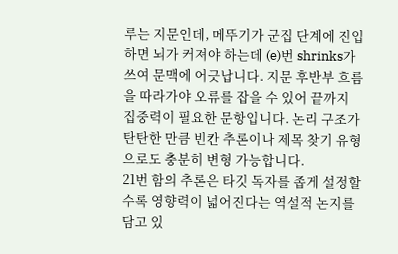루는 지문인데, 메뚜기가 군집 단계에 진입하면 뇌가 커져야 하는데 (e)번 shrinks가 쓰여 문맥에 어긋납니다. 지문 후반부 흐름을 따라가야 오류를 잡을 수 있어 끝까지 집중력이 필요한 문항입니다. 논리 구조가 탄탄한 만큼 빈칸 추론이나 제목 찾기 유형으로도 충분히 변형 가능합니다.
21번 함의 추론은 타깃 독자를 좁게 설정할수록 영향력이 넓어진다는 역설적 논지를 담고 있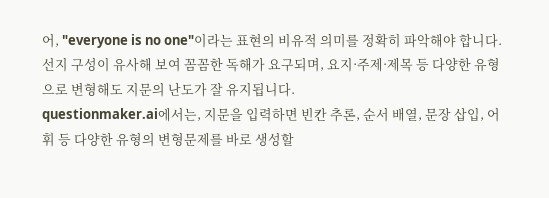어, "everyone is no one"이라는 표현의 비유적 의미를 정확히 파악해야 합니다. 선지 구성이 유사해 보여 꼼꼼한 독해가 요구되며, 요지·주제·제목 등 다양한 유형으로 변형해도 지문의 난도가 잘 유지됩니다.
questionmaker.ai에서는, 지문을 입력하면 빈칸 추론, 순서 배열, 문장 삽입, 어휘 등 다양한 유형의 변형문제를 바로 생성할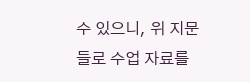수 있으니, 위 지문들로 수업 자료를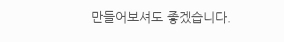만들어보셔도 좋겠습니다.